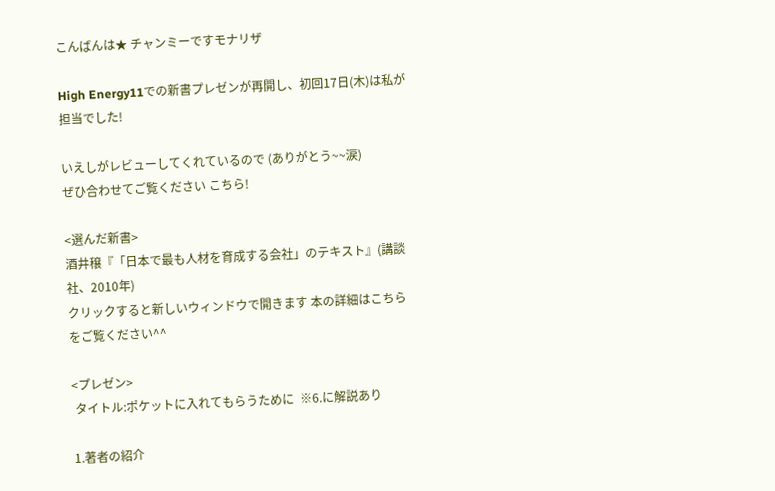こんばんは★ チャンミーですモナリザ

High Energy11での新書プレゼンが再開し、初回17日(木)は私が担当でした!

いえしがレビューしてくれているので (ありがとう~~涙)
ぜひ合わせてご覧ください こちら!

<選んだ新書>
酒井穣『「日本で最も人材を育成する会社」のテキスト』(講談社、2010年)
クリックすると新しいウィンドウで開きます 本の詳細はこちらをご覧ください^^

<プレゼン>
 タイトル:ポケットに入れてもらうために  ※6.に解説あり

1.著者の紹介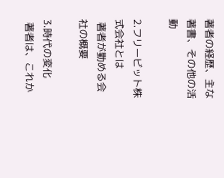著者の経歴、主な著書、その他の活動

2.フリービット株式会社とは
 著者が勤める会社の概要

3.時代の変化
 著者は、これか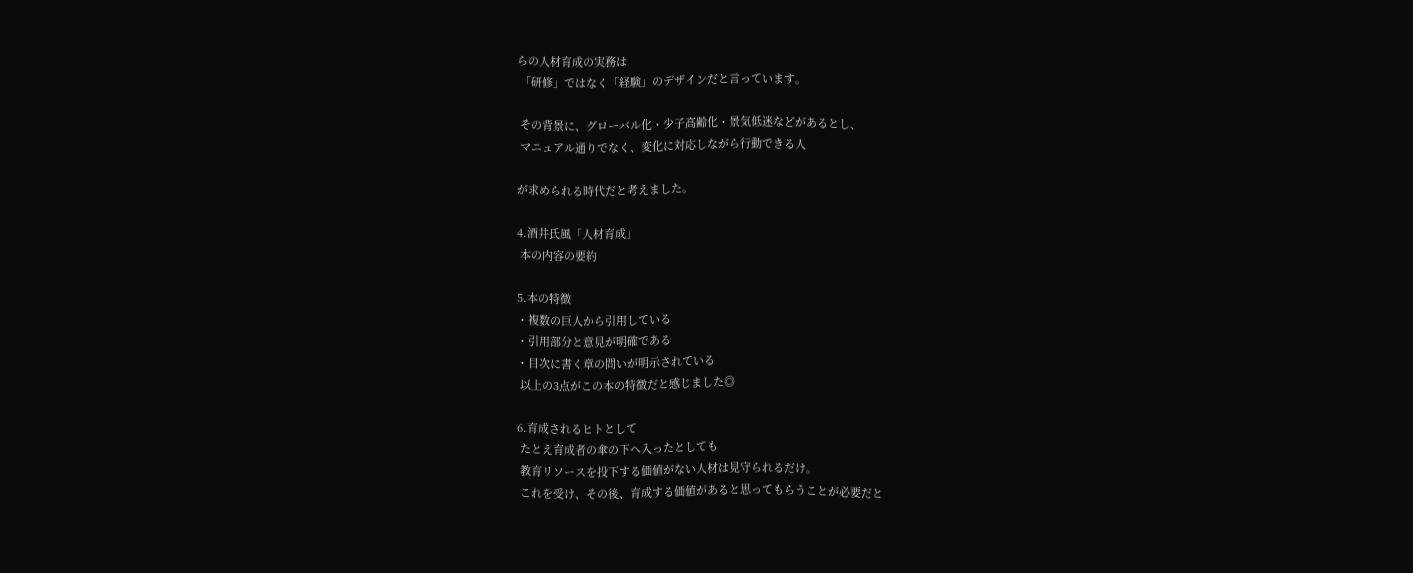らの人材育成の実務は
 「研修」ではなく「経験」のデザインだと言っています。

 その背景に、グローバル化・少子高齢化・景気低迷などがあるとし、
 マニュアル通りでなく、変化に対応しながら行動できる人

が求められる時代だと考えました。

4.酒井氏風「人材育成」
 本の内容の要約

5.本の特徴
・複数の巨人から引用している
・引用部分と意見が明確である
・目次に書く章の問いが明示されている
 以上の3点がこの本の特徴だと感じました◎

6.育成されるヒトとして
 たとえ育成者の傘の下へ入ったとしても
 教育リソースを投下する価値がない人材は見守られるだけ。
 これを受け、その後、育成する価値があると思ってもらうことが必要だと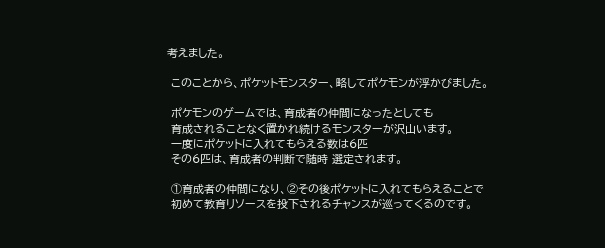考えました。

 このことから、ポケットモンスター、略してポケモンが浮かびました。

 ポケモンのゲームでは、育成者の仲間になったとしても
 育成されることなく置かれ続けるモンスターが沢山います。
 一度にポケットに入れてもらえる数は6匹
 その6匹は、育成者の判断で随時 選定されます。

 ①育成者の仲間になり、②その後ポケットに入れてもらえることで
 初めて教育リソースを投下されるチャンスが巡ってくるのです。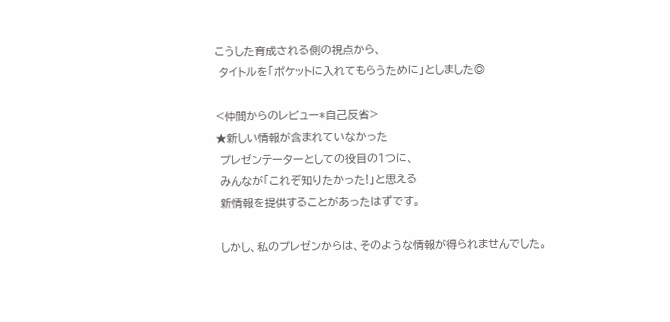こうした育成される側の視点から、
 タイトルを「ポケットに入れてもらうために」としました◎

<仲間からのレビュー*自己反省>
★新しい情報が含まれていなかった
 プレゼンテーターとしての役目の1つに、
 みんなが「これぞ知りたかった!」と思える
 新情報を提供することがあったはずです。

 しかし、私のプレゼンからは、そのような情報が得られませんでした。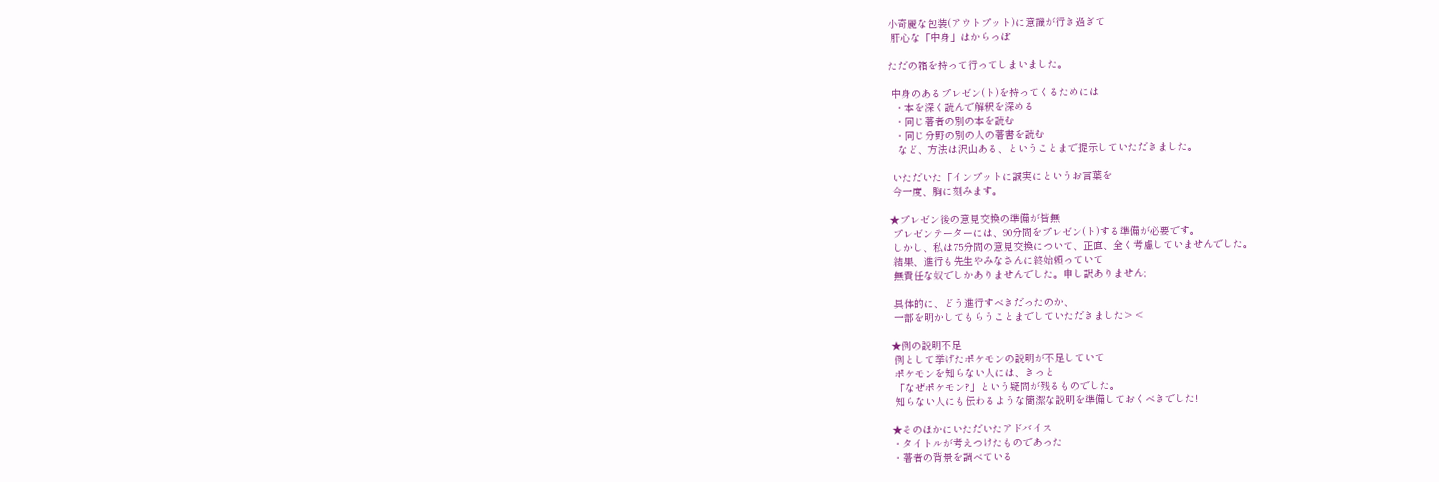小奇麗な包装(アウトプット)に意識が行き過ぎて
 肝心な「中身」はからっぽ

ただの箱を持って行ってしまいました。

 中身のあるプレゼン(ト)を持ってくるためには
  ・本を深く読んで解釈を深める
  ・同じ著者の別の本を読む
  ・同じ分野の別の人の著書を読む
   など、方法は沢山ある、ということまで提示していただきました。

 いただいた「インプットに誠実にというお言葉を
 今一度、胸に刻みます。

★プレゼン後の意見交換の準備が皆無
 プレゼンテーターには、90分間をプレゼン(ト)する準備が必要です。
 しかし、私は75分間の意見交換について、正直、全く考慮していませんでした。
 結果、進行も先生やみなさんに終始頼っていて
 無責任な奴でしかありませんでした。申し訳ありません;

 具体的に、どう進行すべきだったのか、
 一部を明かしてもらうことまでしていただきました> <

★例の説明不足
 例として挙げたポケモンの説明が不足していて
 ポケモンを知らない人には、きっと
 「なぜポケモン?」という疑問が残るものでした。
 知らない人にも伝わるような簡潔な説明を準備しておくべきでした!

★そのほかにいただいたアドバイス
・タイトルが考えつけたものであった
・著者の背景を調べている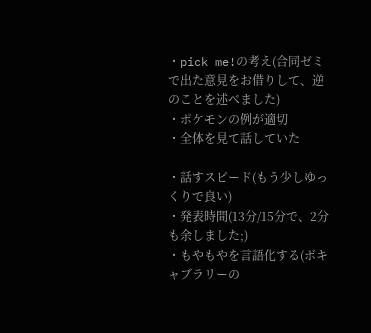・pick me!の考え(合同ゼミで出た意見をお借りして、逆のことを述べました)
・ポケモンの例が適切
・全体を見て話していた

・話すスピード(もう少しゆっくりで良い)
・発表時間(13分/15分で、2分も余しました;)
・もやもやを言語化する(ボキャブラリーの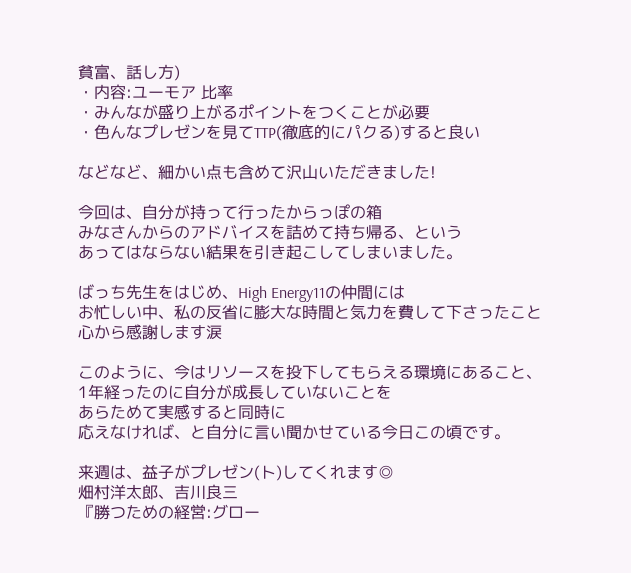貧富、話し方)
・内容:ユーモア 比率
・みんなが盛り上がるポイントをつくことが必要
・色んなプレゼンを見てTTP(徹底的にパクる)すると良い

などなど、細かい点も含めて沢山いただきました!

今回は、自分が持って行ったからっぽの箱
みなさんからのアドバイスを詰めて持ち帰る、という
あってはならない結果を引き起こしてしまいました。

ばっち先生をはじめ、High Energy11の仲間には
お忙しい中、私の反省に膨大な時間と気力を費して下さったこと
心から感謝します涙

このように、今はリソースを投下してもらえる環境にあること、
1年経ったのに自分が成長していないことを
あらためて実感すると同時に
応えなければ、と自分に言い聞かせている今日この頃です。

来週は、益子がプレゼン(ト)してくれます◎
畑村洋太郎、吉川良三
『勝つための経営:グロー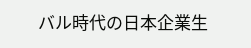バル時代の日本企業生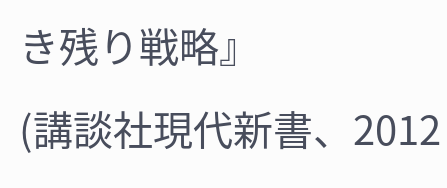き残り戦略』
(講談社現代新書、2012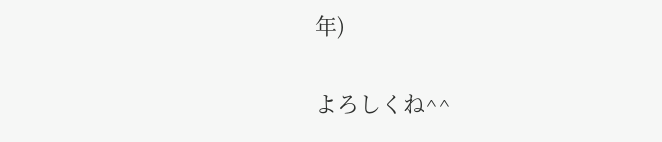年)

よろしくね^^